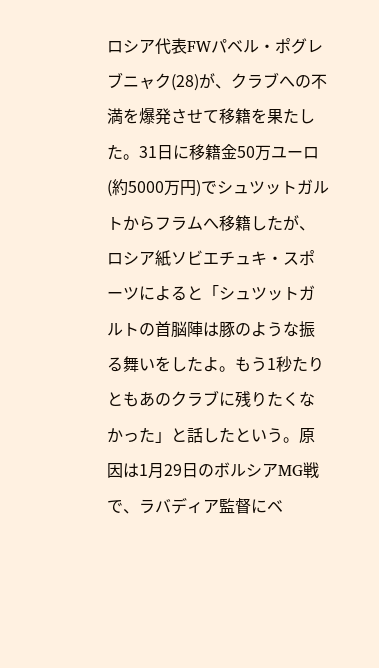ロシア代表FWパベル・ポグレブニャク(28)が、クラブへの不満を爆発させて移籍を果たした。31日に移籍金50万ユーロ(約5000万円)でシュツットガルトからフラムへ移籍したが、ロシア紙ソビエチュキ・スポーツによると「シュツットガルトの首脳陣は豚のような振る舞いをしたよ。もう1秒たりともあのクラブに残りたくなかった」と話したという。原因は1月29日のボルシアMG戦で、ラバディア監督にベ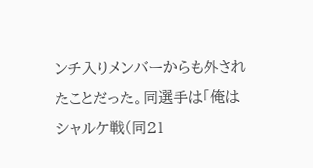ンチ入りメンバーからも外されたことだった。同選手は「俺はシャルケ戦(同21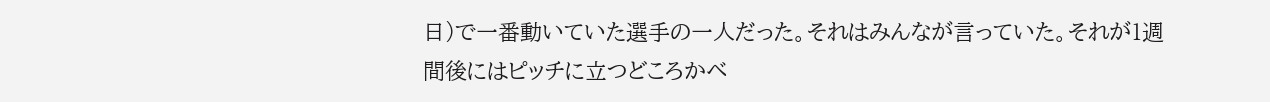日)で一番動いていた選手の一人だった。それはみんなが言っていた。それが1週間後にはピッチに立つどころかベ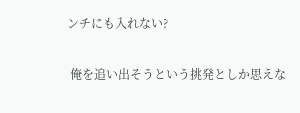ンチにも入れない?

 俺を追い出そうという挑発としか思えな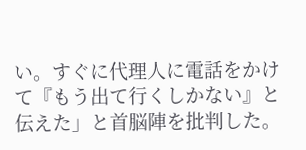い。すぐに代理人に電話をかけて『もう出て行くしかない』と伝えた」と首脳陣を批判した。